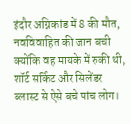इंदौर अग्निकांड में 8 की मौत, नवविवाहित की जान बची क्योंकि वह मायके में रुकी थी, शॉर्ट सर्किट और सिलेंडर ब्लास्ट से ऐसे बचे पांच लोग।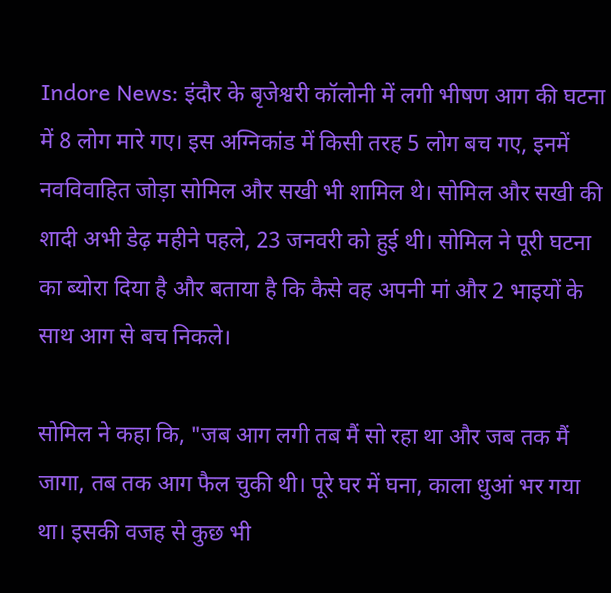Indore News: इंदौर के बृजेश्वरी कॉलोनी में लगी भीषण आग की घटना में 8 लोग मारे गए। इस अग्निकांड में किसी तरह 5 लोग बच गए, इनमें नवविवाहित जोड़ा सोमिल और सखी भी शामिल थे। सोमिल और सखी की शादी अभी डेढ़ महीने पहले, 23 जनवरी को हुई थी। सोमिल ने पूरी घटना का ब्योरा दिया है और बताया है कि कैसे वह अपनी मां और 2 भाइयों के साथ आग से बच निकले।

सोमिल ने कहा कि, "जब आग लगी तब मैं सो रहा था और जब तक मैं जागा, तब तक आग फैल चुकी थी। पूरे घर में घना, काला धुआं भर गया था। इसकी वजह से कुछ भी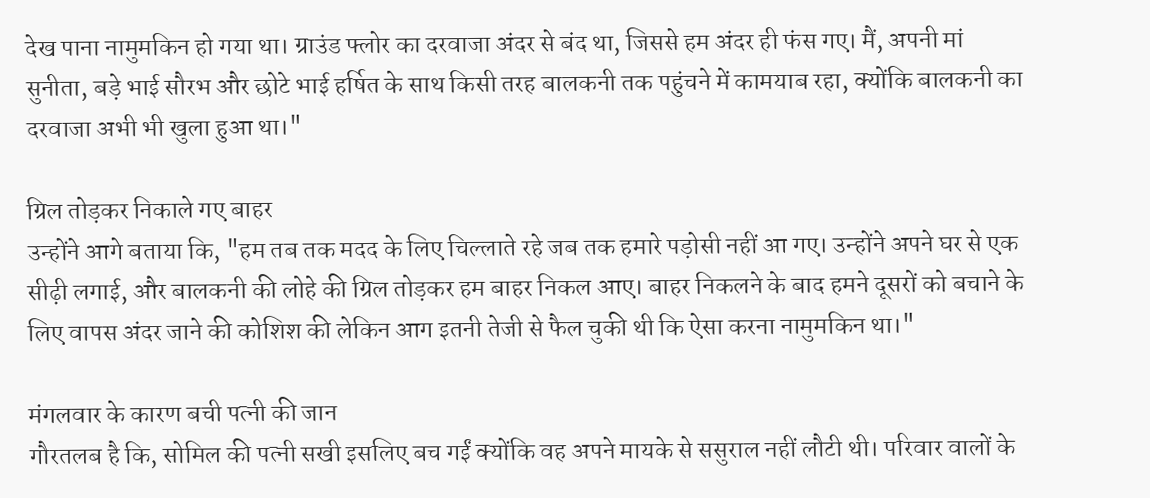देख पाना नामुमकिन हो गया था। ग्राउंड फ्लोर का दरवाजा अंदर से बंद था, जिससे हम अंदर ही फंस गए। मैं, अपनी मां सुनीता, बड़े भाई सौरभ और छोटे भाई हर्षित के साथ किसी तरह बालकनी तक पहुंचने में कामयाब रहा, क्योंकि बालकनी का दरवाजा अभी भी खुला हुआ था।"

ग्रिल तोड़कर निकाले गए बाहर
उन्होंने आगे बताया कि, "हम तब तक मदद के लिए चिल्लाते रहे जब तक हमारे पड़ोसी नहीं आ गए। उन्होंने अपने घर से एक सीढ़ी लगाई, और बालकनी की लोहे की ग्रिल तोड़कर हम बाहर निकल आए। बाहर निकलने के बाद हमने दूसरों को बचाने के लिए वापस अंदर जाने की कोशिश की लेकिन आग इतनी तेजी से फैल चुकी थी कि ऐसा करना नामुमकिन था।"

मंगलवार के कारण बची पत्नी की जान
गौरतलब है कि, सोमिल की पत्नी सखी इसलिए बच गईं क्योंकि वह अपने मायके से ससुराल नहीं लौटी थी। परिवार वालों के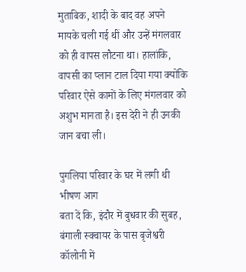मुताबिक, शादी के बाद वह अपने मायके चली गई थीं और उन्हें मंगलवार को ही वापस लौटना था। हालांकि, वापसी का प्लान टाल दिया गया क्योंकि परिवार ऐसे कामों के लिए मंगलवार को अशुभ मानता है। इस देरी ने ही उनकी जान बचा ली।

पुगलिया परिवार के घर में लगी थी भीषण आग
बता दें कि, इंदौर में बुधवार की सुबह, बंगाली स्क्वायर के पास बृजेश्वरी कॉलोनी में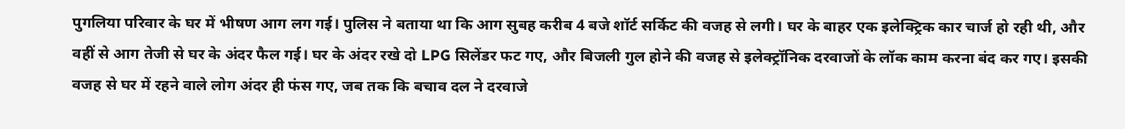पुगलिया परिवार के घर में भीषण आग लग गई। पुलिस ने बताया था कि आग सुबह करीब 4 बजे शॉर्ट सर्किट की वजह से लगी। घर के बाहर एक इलेक्ट्रिक कार चार्ज हो रही थी, और वहीं से आग तेजी से घर के अंदर फैल गई। घर के अंदर रखे दो LPG सिलेंडर फट गए, और बिजली गुल होने की वजह से इलेक्ट्रॉनिक दरवाजों के लॉक काम करना बंद कर गए। इसकी वजह से घर में रहने वाले लोग अंदर ही फंस गए, जब तक कि बचाव दल ने दरवाजे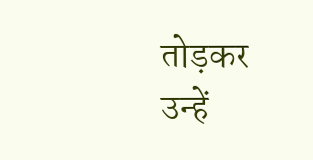तोड़कर उन्हें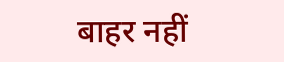बाहर नहीं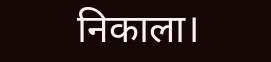निकाला।